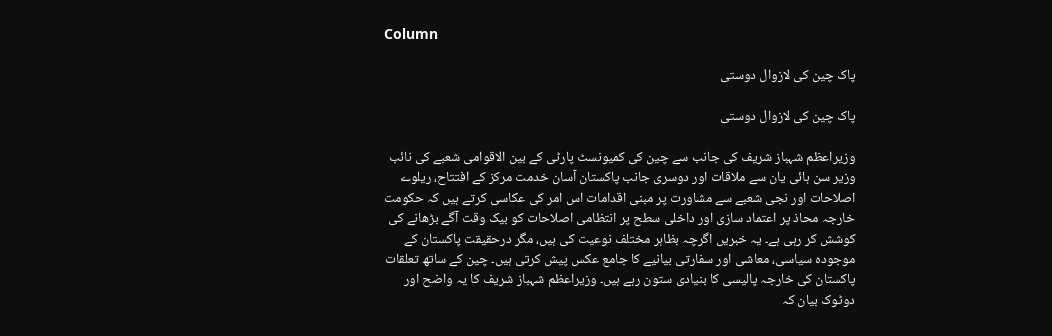Column

پاک چین کی لازوال دوستی

پاک چین کی لازوال دوستی

وزیراعظم شہباز شریف کی جانب سے چین کی کمیونسٹ پارٹی کے بین الاقوامی شعبے کی نائب وزیر سن ہائی یان سے ملاقات اور دوسری جانب پاکستان آسان خدمت مرکز کے افتتاح، ریلوے اصلاحات اور نجی شعبے سے مشاورت پر مبنی اقدامات اس امر کی عکاسی کرتے ہیں کہ حکومت خارجہ محاذ پر اعتماد سازی اور داخلی سطح پر انتظامی اصلاحات کو بیک وقت آگے بڑھانے کی کوشش کر رہی ہے۔ یہ خبریں اگرچہ بظاہر مختلف نوعیت کی ہیں، مگر درحقیقت پاکستان کے موجودہ سیاسی، معاشی اور سفارتی بیانیے کا جامع عکس پیش کرتی ہیں۔ چین کے ساتھ تعلقات پاکستان کی خارجہ پالیسی کا بنیادی ستون رہے ہیں۔ وزیراعظم شہباز شریف کا یہ واضح اور دوٹوک بیان کہ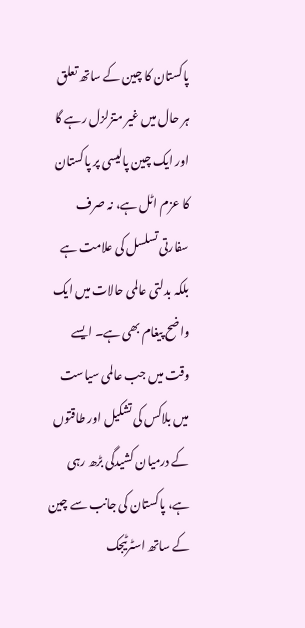پاکستان کا چین کے ساتھ تعلق ہر حال میں غیر متزلزل رہے گا اور ایک چین پالیسی پر پاکستان کا عزم اٹل ہے، نہ صرف سفارتی تسلسل کی علامت ہے بلکہ بدلتی عالمی حالات میں ایک واضح پیغام بھی ہے۔ ایسے وقت میں جب عالمی سیاست میں بلاکس کی تشکیل اور طاقتوں کے درمیان کشیدگی بڑھ رہی ہے، پاکستان کی جانب سے چین کے ساتھ اسٹرٹیجک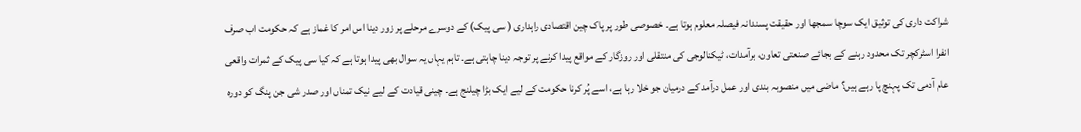شراکت داری کی توثیق ایک سوچا سمجھا اور حقیقت پسندانہ فیصلہ معلوم ہوتا ہے۔ خصوصی طور پر پاک چین اقتصادی راہداری ( سی پیک) کے دوسرے مرحلے پر زور دینا اس امر کا غماز ہے کہ حکومت اب صرف انفرا اسٹرکچر تک محدود رہنے کے بجائے صنعتی تعاون، برآمدات، ٹیکنالوجی کی منتقلی اور روزگار کے مواقع پیدا کرنے پر توجہ دینا چاہتی ہے۔ تاہم یہاں یہ سوال بھی پیدا ہوتا ہے کہ کیا سی پیک کے ثمرات واقعی عام آدمی تک پہنچ پا رہے ہیں؟ ماضی میں منصوبہ بندی اور عمل درآمد کے درمیان جو خلا رہا ہے، اسے پُر کرنا حکومت کے لیے ایک بڑا چیلنج ہے۔ چینی قیادت کے لیے نیک تمناں اور صدر شی جن پنگ کو دورہ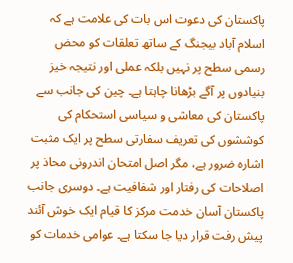پاکستان کی دعوت اس بات کی علامت ہے کہ اسلام آباد بیجنگ کے ساتھ تعلقات کو محض رسمی سطح پر نہیں بلکہ عملی اور نتیجہ خیز بنیادوں پر آگے بڑھانا چاہتا ہے۔ چین کی جانب سے پاکستان کی معاشی و سیاسی استحکام کی کوششوں کی تعریف سفارتی سطح پر ایک مثبت اشارہ ضرور ہے، مگر اصل امتحان اندرونی محاذ پر اصلاحات کی رفتار اور شفافیت ہے۔ دوسری جانب پاکستان آسان خدمت مرکز کا قیام ایک خوش آئند پیش رفت قرار دیا جا سکتا ہے۔ عوامی خدمات کو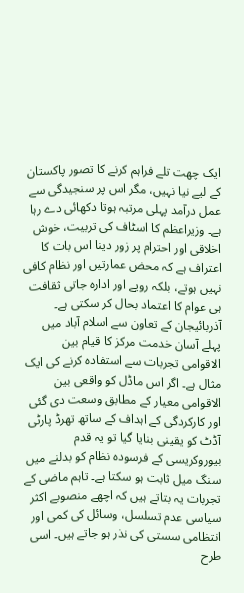ایک چھت تلے فراہم کرنے کا تصور پاکستان کے لیے نیا نہیں، مگر اس پر سنجیدگی سے عمل درآمد پہلی مرتبہ ہوتا دکھائی دے رہا ہے۔ وزیراعظم کا اسٹاف کی تربیت، خوش اخلاقی اور احترام پر زور دینا اس بات کا اعتراف ہے کہ محض عمارتیں اور نظام کافی نہیں ہوتے، بلکہ رویے اور ادارہ جاتی ثقافت ہی عوام کا اعتماد بحال کر سکتی ہے۔ آذربائیجان کے تعاون سے اسلام آباد میں پہلے آسان خدمت مرکز کا قیام بین الاقوامی تجربات سے استفادہ کرنے کی ایک مثال ہے۔ اگر اس ماڈل کو واقعی بین الاقوامی معیار کے مطابق وسعت دی گئی اور کارکردگی کے اہداف کے ساتھ تھرڈ پارٹی آڈٹ کو یقینی بنایا گیا تو یہ قدم بیوروکریسی کے فرسودہ نظام کو بدلنے میں سنگ میل ثابت ہو سکتا ہے۔ تاہم ماضی کے تجربات یہ بتاتے ہیں کہ اچھے منصوبے اکثر سیاسی عدم تسلسل، وسائل کی کمی اور انتظامی سستی کی نذر ہو جاتے ہیں۔ اسی طرح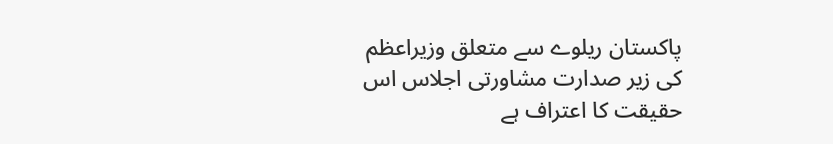پاکستان ریلوے سے متعلق وزیراعظم کی زیر صدارت مشاورتی اجلاس اس حقیقت کا اعتراف ہے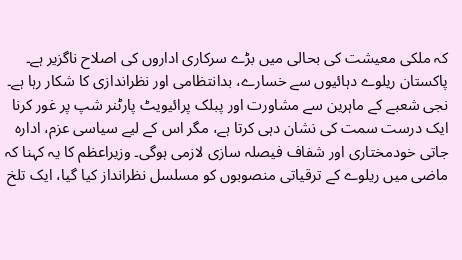کہ ملکی معیشت کی بحالی میں بڑے سرکاری اداروں کی اصلاح ناگزیر ہے۔ پاکستان ریلوے دہائیوں سے خسارے، بدانتظامی اور نظراندازی کا شکار رہا ہے۔ نجی شعبے کے ماہرین سے مشاورت اور پبلک پرائیویٹ پارٹنر شپ پر غور کرنا ایک درست سمت کی نشان دہی کرتا ہے، مگر اس کے لیے سیاسی عزم، ادارہ جاتی خودمختاری اور شفاف فیصلہ سازی لازمی ہوگی۔ وزیراعظم کا یہ کہنا کہ ماضی میں ریلوے کے ترقیاتی منصوبوں کو مسلسل نظرانداز کیا گیا، ایک تلخ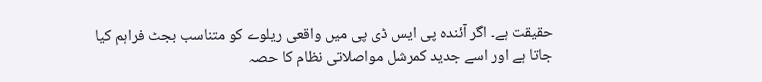حقیقت ہے۔ اگر آئندہ پی ایس ڈی پی میں واقعی ریلوے کو متناسب بجٹ فراہم کیا جاتا ہے اور اسے جدید کمرشل مواصلاتی نظام کا حصہ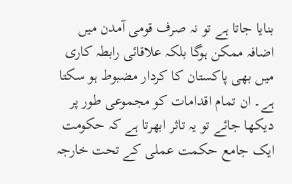بنایا جاتا ہے تو نہ صرف قومی آمدن میں اضافہ ممکن ہوگا بلکہ علاقائی رابطہ کاری میں بھی پاکستان کا کردار مضبوط ہو سکتا ہے۔ ان تمام اقدامات کو مجموعی طور پر دیکھا جائے تو یہ تاثر ابھرتا ہے کہ حکومت ایک جامع حکمت عملی کے تحت خارجہ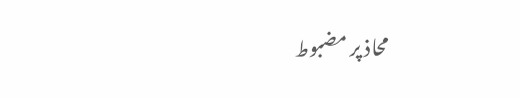محاذ پر مضبوط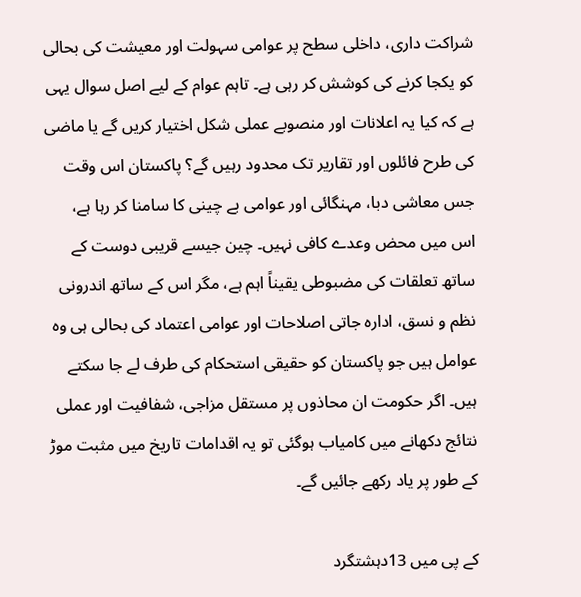شراکت داری، داخلی سطح پر عوامی سہولت اور معیشت کی بحالی کو یکجا کرنے کی کوشش کر رہی ہے۔ تاہم عوام کے لیے اصل سوال یہی ہے کہ کیا یہ اعلانات اور منصوبے عملی شکل اختیار کریں گے یا ماضی کی طرح فائلوں اور تقاریر تک محدود رہیں گے؟ پاکستان اس وقت جس معاشی دبا، مہنگائی اور عوامی بے چینی کا سامنا کر رہا ہے، اس میں محض وعدے کافی نہیں۔ چین جیسے قریبی دوست کے ساتھ تعلقات کی مضبوطی یقیناً اہم ہے، مگر اس کے ساتھ اندرونی نظم و نسق، ادارہ جاتی اصلاحات اور عوامی اعتماد کی بحالی ہی وہ عوامل ہیں جو پاکستان کو حقیقی استحکام کی طرف لے جا سکتے ہیں۔ اگر حکومت ان محاذوں پر مستقل مزاجی، شفافیت اور عملی نتائج دکھانے میں کامیاب ہوگئی تو یہ اقدامات تاریخ میں مثبت موڑ کے طور پر یاد رکھے جائیں گے۔

کے پی میں 13دہشتگرد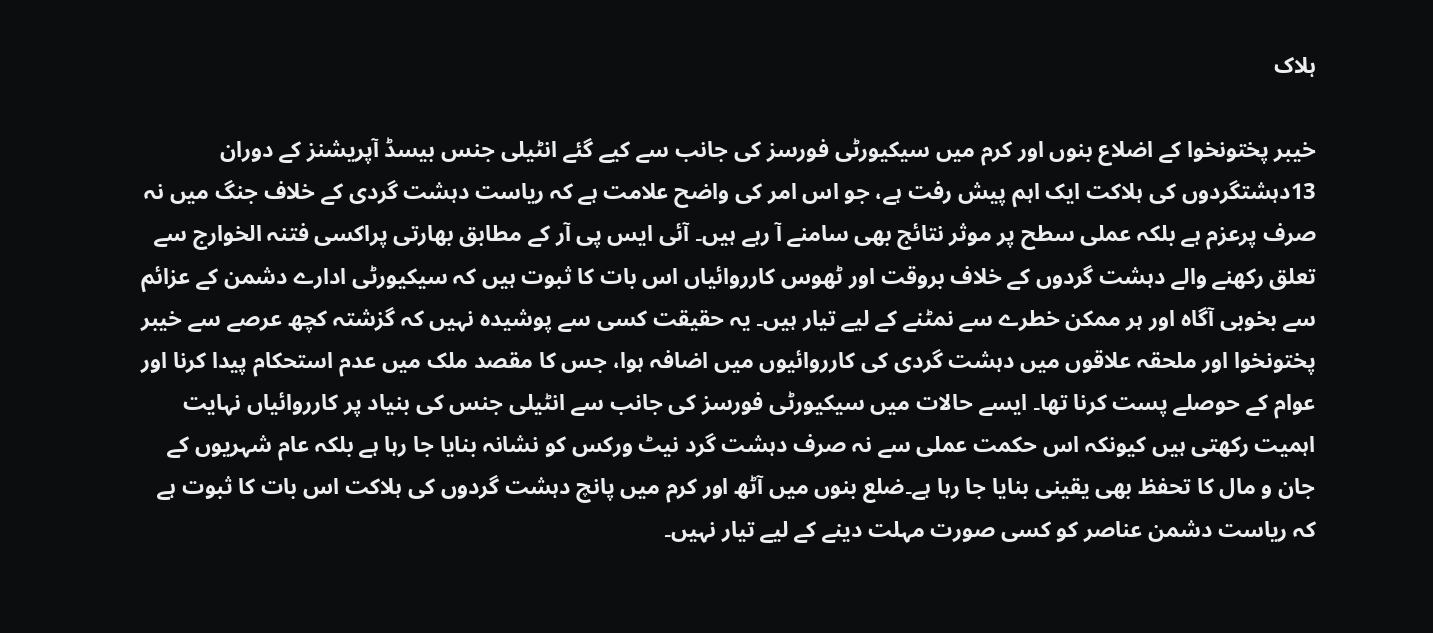ہلاک

خیبر پختونخوا کے اضلاع بنوں اور کرم میں سیکیورٹی فورسز کی جانب سے کیے گئے انٹیلی جنس بیسڈ آپریشنز کے دوران 13دہشتگردوں کی ہلاکت ایک اہم پیش رفت ہے، جو اس امر کی واضح علامت ہے کہ ریاست دہشت گردی کے خلاف جنگ میں نہ صرف پرعزم ہے بلکہ عملی سطح پر موثر نتائج بھی سامنے آ رہے ہیں۔ آئی ایس پی آر کے مطابق بھارتی پراکسی فتنہ الخوارج سے تعلق رکھنے والے دہشت گردوں کے خلاف بروقت اور ٹھوس کارروائیاں اس بات کا ثبوت ہیں کہ سیکیورٹی ادارے دشمن کے عزائم سے بخوبی آگاہ اور ہر ممکن خطرے سے نمٹنے کے لیے تیار ہیں۔ یہ حقیقت کسی سے پوشیدہ نہیں کہ گزشتہ کچھ عرصے سے خیبر پختونخوا اور ملحقہ علاقوں میں دہشت گردی کی کارروائیوں میں اضافہ ہوا، جس کا مقصد ملک میں عدم استحکام پیدا کرنا اور عوام کے حوصلے پست کرنا تھا۔ ایسے حالات میں سیکیورٹی فورسز کی جانب سے انٹیلی جنس کی بنیاد پر کارروائیاں نہایت اہمیت رکھتی ہیں کیونکہ اس حکمت عملی سے نہ صرف دہشت گرد نیٹ ورکس کو نشانہ بنایا جا رہا ہے بلکہ عام شہریوں کے جان و مال کا تحفظ بھی یقینی بنایا جا رہا ہے۔ضلع بنوں میں آٹھ اور کرم میں پانچ دہشت گردوں کی ہلاکت اس بات کا ثبوت ہے کہ ریاست دشمن عناصر کو کسی صورت مہلت دینے کے لیے تیار نہیں۔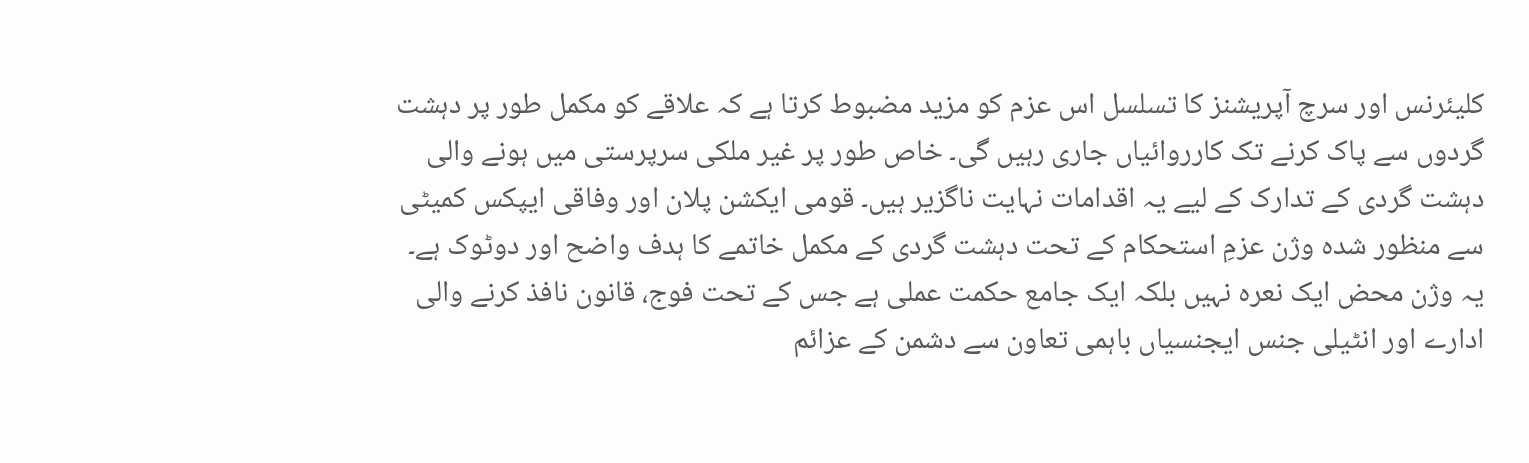کلیئرنس اور سرچ آپریشنز کا تسلسل اس عزم کو مزید مضبوط کرتا ہے کہ علاقے کو مکمل طور پر دہشت گردوں سے پاک کرنے تک کارروائیاں جاری رہیں گی۔ خاص طور پر غیر ملکی سرپرستی میں ہونے والی دہشت گردی کے تدارک کے لیے یہ اقدامات نہایت ناگزیر ہیں۔ قومی ایکشن پلان اور وفاقی ایپکس کمیٹی سے منظور شدہ وژن عزمِ استحکام کے تحت دہشت گردی کے مکمل خاتمے کا ہدف واضح اور دوٹوک ہے۔ یہ وژن محض ایک نعرہ نہیں بلکہ ایک جامع حکمت عملی ہے جس کے تحت فوج، قانون نافذ کرنے والی ادارے اور انٹیلی جنس ایجنسیاں باہمی تعاون سے دشمن کے عزائم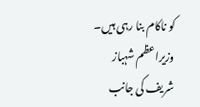کو ناکام بنا رہی ہیں۔ وزیراعظم شہباز شریف کی جانب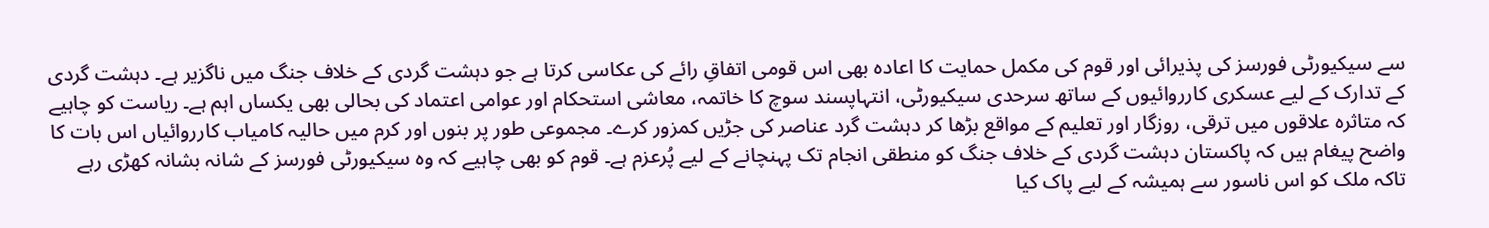سے سیکیورٹی فورسز کی پذیرائی اور قوم کی مکمل حمایت کا اعادہ بھی اس قومی اتفاقِ رائے کی عکاسی کرتا ہے جو دہشت گردی کے خلاف جنگ میں ناگزیر ہے۔ دہشت گردی کے تدارک کے لیے عسکری کارروائیوں کے ساتھ سرحدی سیکیورٹی، انتہاپسند سوچ کا خاتمہ، معاشی استحکام اور عوامی اعتماد کی بحالی بھی یکساں اہم ہے۔ ریاست کو چاہیے کہ متاثرہ علاقوں میں ترقی، روزگار اور تعلیم کے مواقع بڑھا کر دہشت گرد عناصر کی جڑیں کمزور کرے۔ مجموعی طور پر بنوں اور کرم میں حالیہ کامیاب کارروائیاں اس بات کا واضح پیغام ہیں کہ پاکستان دہشت گردی کے خلاف جنگ کو منطقی انجام تک پہنچانے کے لیے پُرعزم ہے۔ قوم کو بھی چاہیے کہ وہ سیکیورٹی فورسز کے شانہ بشانہ کھڑی رہے تاکہ ملک کو اس ناسور سے ہمیشہ کے لیے پاک کیا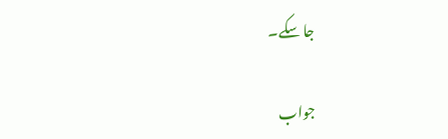جا سکے۔

جواب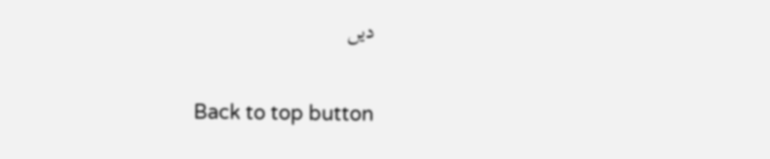دیں

Back to top button